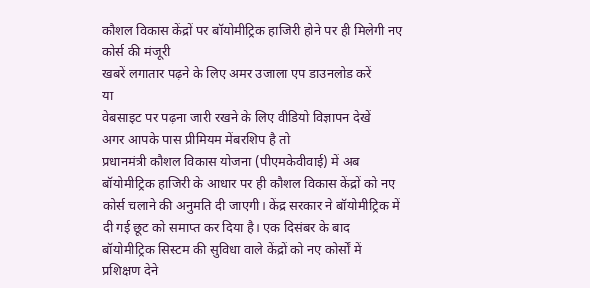कौशल विकास केंद्रों पर बॉयोमीट्रिक हाजिरी होने पर ही मिलेगी नए कोर्स की मंजूरी
खबरें लगातार पढ़ने के लिए अमर उजाला एप डाउनलोड करें
या
वेबसाइट पर पढ़ना जारी रखने के लिए वीडियो विज्ञापन देखें
अगर आपके पास प्रीमियम मेंबरशिप है तो
प्रधानमंत्री कौशल विकास योजना (पीएमकेवीवाई) में अब बॉयोमीट्रिक हाजिरी के आधार पर ही कौशल विकास केंद्रों को नए कोर्स चलाने की अनुमति दी जाएगी। केंद्र सरकार ने बॉयोमीट्रिक में दी गई छूट को समाप्त कर दिया है। एक दिसंबर के बाद बॉयोमीट्रिक सिस्टम की सुविधा वाले केंद्रों को नए कोर्सों में प्रशिक्षण देने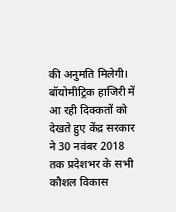की अनुमति मिलेगी।
बॉयोमीट्रिक हाजिरी में आ रही दिक्कतों को देखते हुए केंद्र सरकार ने 30 नवंबर 2018 तक प्रदेशभर के सभी कौशल विकास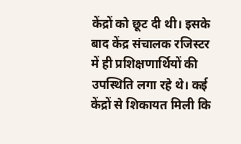केंद्रों को छूट दी थी। इसके बाद केंद्र संचालक रजिस्टर में ही प्रशिक्षणार्थियों की उपस्थिति लगा रहे थे। कई केंद्रों से शिकायत मिली कि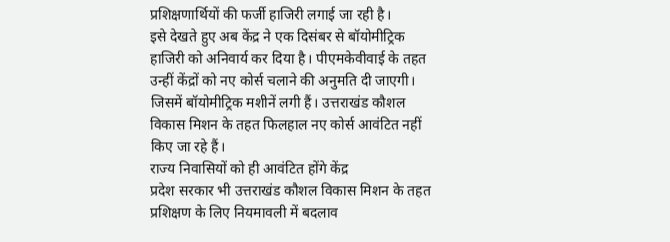प्रशिक्षणार्थियों की फर्जी हाजिरी लगाई जा रही है।
इसे देखते हुए अब केंद्र ने एक दिसंबर से बॉयोमीट्रिक हाजिरी को अनिवार्य कर दिया है। पीएमकेवीवाई के तहत उन्हीं केंद्रों को नए कोर्स चलाने की अनुमति दी जाएगी। जिसमें बॉयोमीट्रिक मशीनें लगी हैं। उत्तराखंड कौशल विकास मिशन के तहत फिलहाल नए कोर्स आवंटित नहीं किए जा रहे हैं।
राज्य निवासियों को ही आवंटित होंगे केंद्र
प्रदेश सरकार भी उत्तराखंड कौशल विकास मिशन के तहत प्रशिक्षण के लिए नियमावली में बदलाव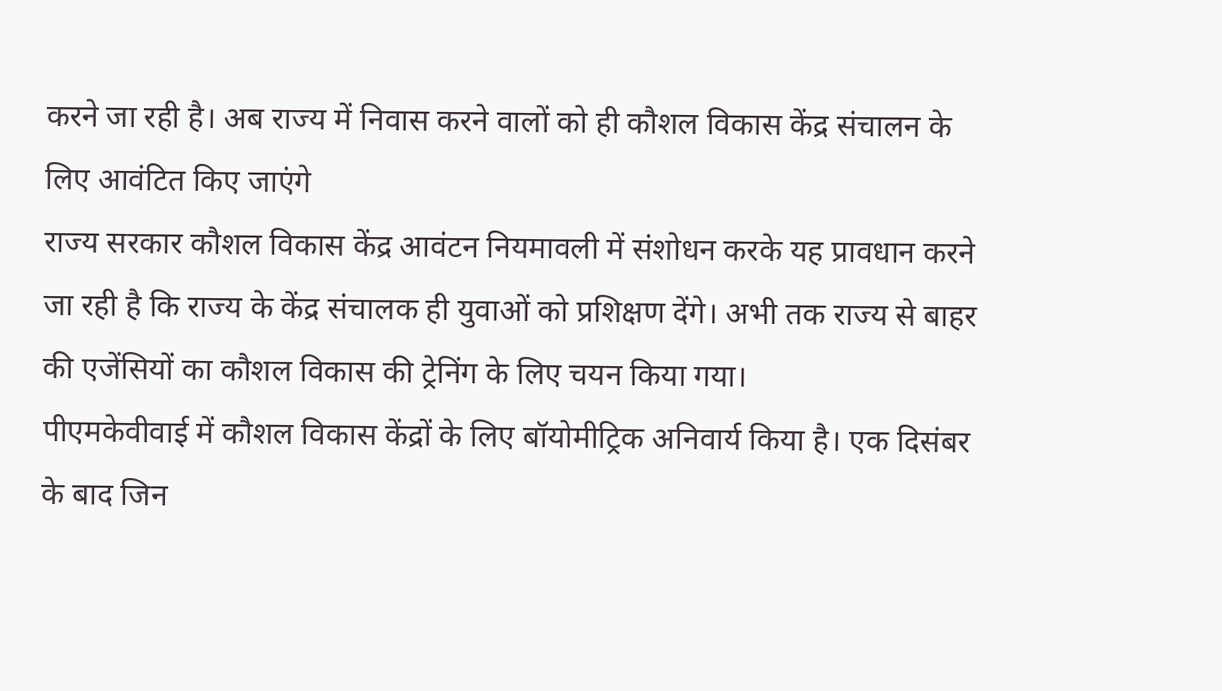करने जा रही है। अब राज्य में निवास करने वालों को ही कौशल विकास केंद्र संचालन के लिए आवंटित किए जाएंगे
राज्य सरकार कौशल विकास केंद्र आवंटन नियमावली में संशोधन करके यह प्रावधान करने जा रही है कि राज्य के केंद्र संचालक ही युवाओं को प्रशिक्षण देंगे। अभी तक राज्य से बाहर की एजेंसियों का कौशल विकास की ट्रेनिंग के लिए चयन किया गया।
पीएमकेवीवाई में कौशल विकास केंद्रों के लिए बॉयोमीट्रिक अनिवार्य किया है। एक दिसंबर के बाद जिन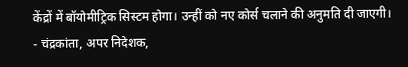केंद्रों में बॉयोमीट्रिक सिस्टम होगा। उन्हीं को नए कोर्स चलाने की अनुमति दी जाएगी।
- चंद्रकांता, अपर निदेशक,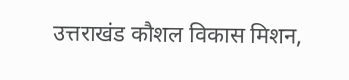उत्तराखंड कौशल विकास मिशन,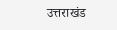उत्तराखंड